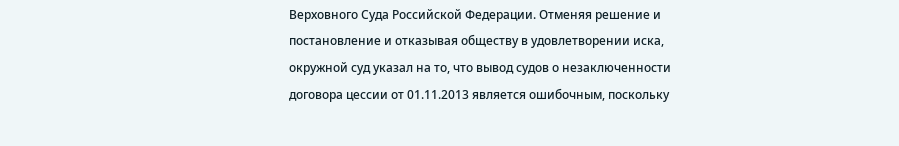Верховного Суда Российской Федерации. Отменяя решение и постановление и отказывая обществу в удовлетворении иска, окружной суд указал на то, что вывод судов о незаключенности договора цессии от 01.11.2013 является ошибочным, поскольку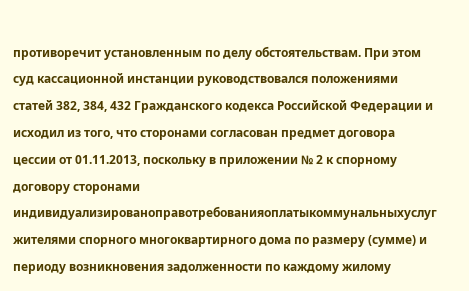противоречит установленным по делу обстоятельствам. При этом суд кассационной инстанции руководствовался положениями статей 382, 384, 432 Гражданского кодекса Российской Федерации и исходил из того, что сторонами согласован предмет договора цессии от 01.11.2013, поскольку в приложении № 2 к спорному договору сторонами индивидуализированоправотребованияоплатыкоммунальныхуслуг жителями спорного многоквартирного дома по размеру (сумме) и периоду возникновения задолженности по каждому жилому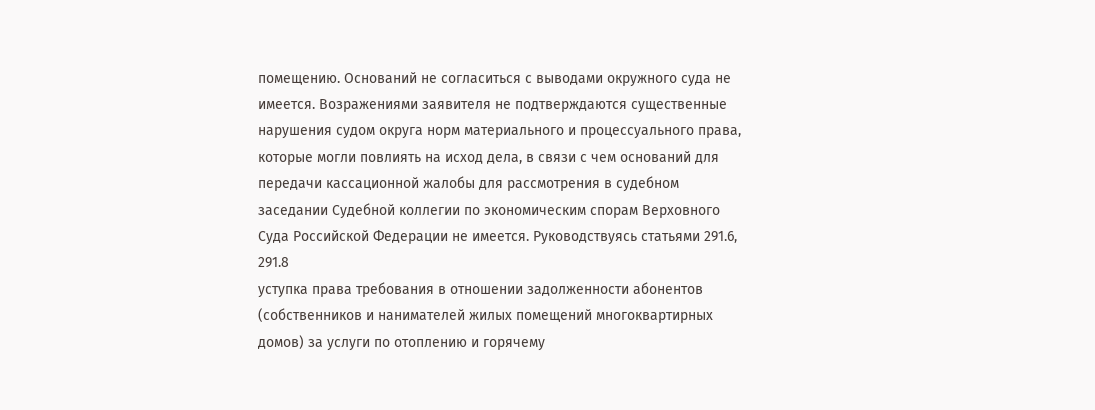помещению. Оснований не согласиться с выводами окружного суда не имеется. Возражениями заявителя не подтверждаются существенные нарушения судом округа норм материального и процессуального права, которые могли повлиять на исход дела, в связи с чем оснований для передачи кассационной жалобы для рассмотрения в судебном заседании Судебной коллегии по экономическим спорам Верховного Суда Российской Федерации не имеется. Руководствуясь статьями 291.6, 291.8
уступка права требования в отношении задолженности абонентов (собственников и нанимателей жилых помещений многоквартирных домов) за услуги по отоплению и горячему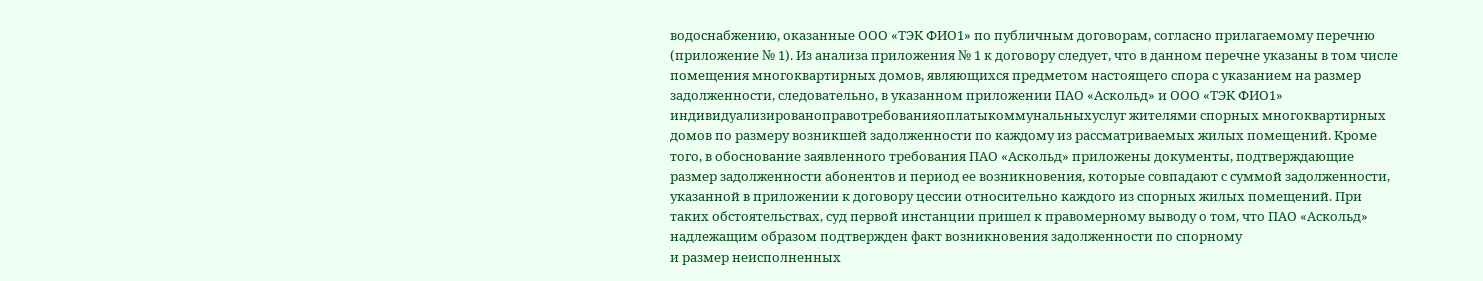водоснабжению, оказанные ООО «ТЭК ФИО1» по публичным договорам, согласно прилагаемому перечню (приложение № 1). Из анализа приложения № 1 к договору следует, что в данном перечне указаны в том числе помещения многоквартирных домов, являющихся предметом настоящего спора с указанием на размер задолженности, следовательно, в указанном приложении ПАО «Аскольд» и ООО «ТЭК ФИО1» индивидуализированоправотребованияоплатыкоммунальныхуслуг жителями спорных многоквартирных домов по размеру возникшей задолженности по каждому из рассматриваемых жилых помещений. Кроме того, в обоснование заявленного требования ПАО «Аскольд» приложены документы, подтверждающие размер задолженности абонентов и период ее возникновения, которые совпадают с суммой задолженности, указанной в приложении к договору цессии относительно каждого из спорных жилых помещений. При таких обстоятельствах, суд первой инстанции пришел к правомерному выводу о том, что ПАО «Аскольд» надлежащим образом подтвержден факт возникновения задолженности по спорному
и размер неисполненных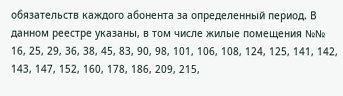обязательств каждого абонента за определенный период. В данном реестре указаны, в том числе жилые помещения №№ 16, 25, 29, 36, 38, 45, 83, 90, 98, 101, 106, 108, 124, 125, 141, 142, 143, 147, 152, 160, 178, 186, 209, 215,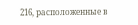216, расположенные в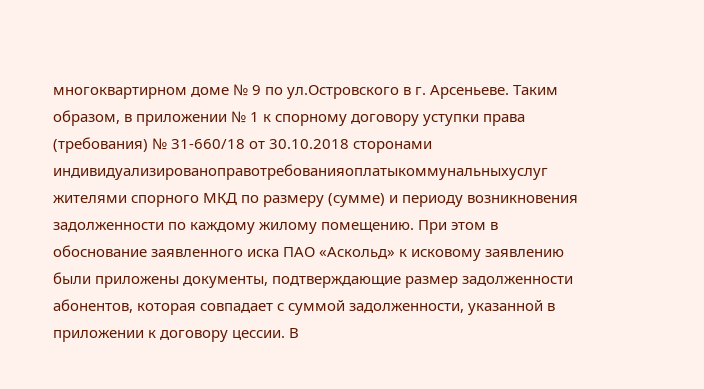многоквартирном доме № 9 по ул.Островского в г. Арсеньеве. Таким образом, в приложении № 1 к спорному договору уступки права (требования) № 31-660/18 от 30.10.2018 сторонами индивидуализированоправотребованияоплатыкоммунальныхуслуг жителями спорного МКД по размеру (сумме) и периоду возникновения задолженности по каждому жилому помещению. При этом в обоснование заявленного иска ПАО «Аскольд» к исковому заявлению были приложены документы, подтверждающие размер задолженности абонентов, которая совпадает с суммой задолженности, указанной в приложении к договору цессии. В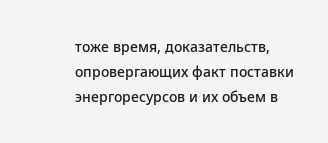тоже время, доказательств, опровергающих факт поставки энергоресурсов и их объем в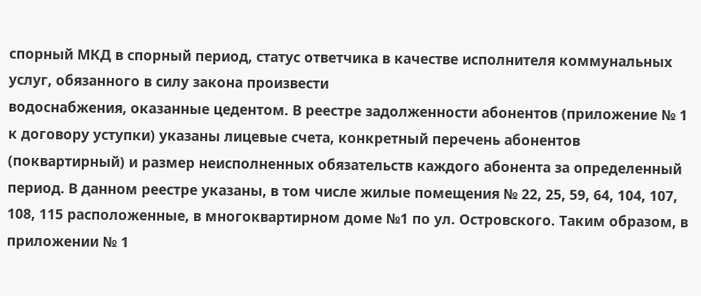спорный МКД в спорный период, статус ответчика в качестве исполнителя коммунальных услуг, обязанного в силу закона произвести
водоснабжения, оказанные цедентом. В реестре задолженности абонентов (приложение № 1 к договору уступки) указаны лицевые счета, конкретный перечень абонентов (поквартирный) и размер неисполненных обязательств каждого абонента за определенный период. В данном реестре указаны, в том числе жилые помещения № 22, 25, 59, 64, 104, 107, 108, 115 расположенные, в многоквартирном доме №1 по ул. Островского. Таким образом, в приложении № 1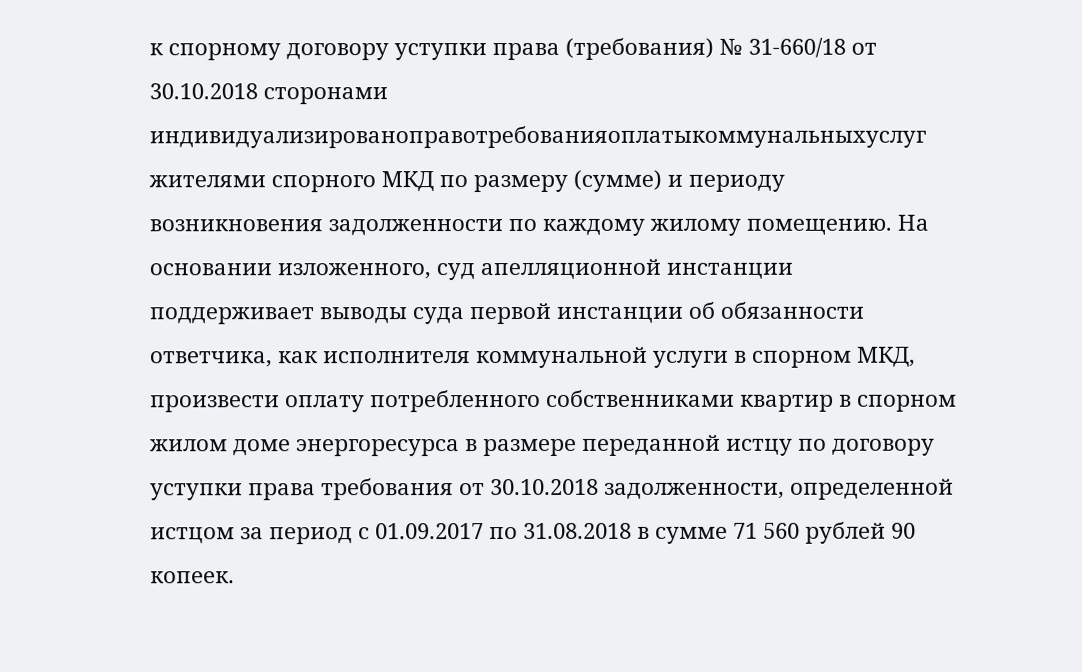к спорному договору уступки права (требования) № 31-660/18 от 30.10.2018 сторонами индивидуализированоправотребованияоплатыкоммунальныхуслуг жителями спорного МКД по размеру (сумме) и периоду возникновения задолженности по каждому жилому помещению. На основании изложенного, суд апелляционной инстанции поддерживает выводы суда первой инстанции об обязанности ответчика, как исполнителя коммунальной услуги в спорном МКД, произвести оплату потребленного собственниками квартир в спорном жилом доме энергоресурса в размере переданной истцу по договору уступки права требования от 30.10.2018 задолженности, определенной истцом за период с 01.09.2017 по 31.08.2018 в сумме 71 560 рублей 90 копеек.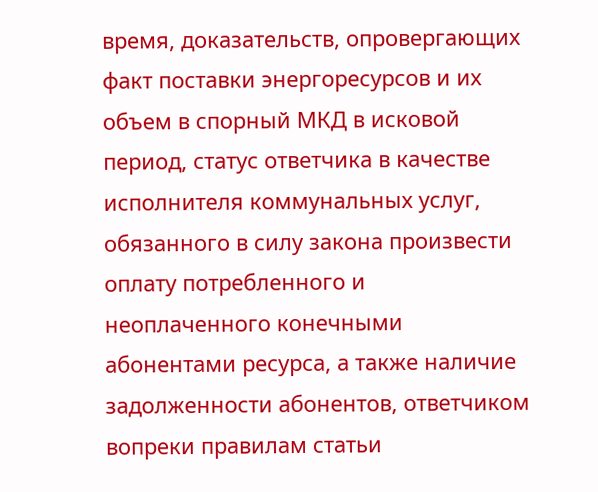время, доказательств, опровергающих факт поставки энергоресурсов и их объем в спорный МКД в исковой период, статус ответчика в качестве исполнителя коммунальных услуг, обязанного в силу закона произвести оплату потребленного и неоплаченного конечными абонентами ресурса, а также наличие задолженности абонентов, ответчиком вопреки правилам статьи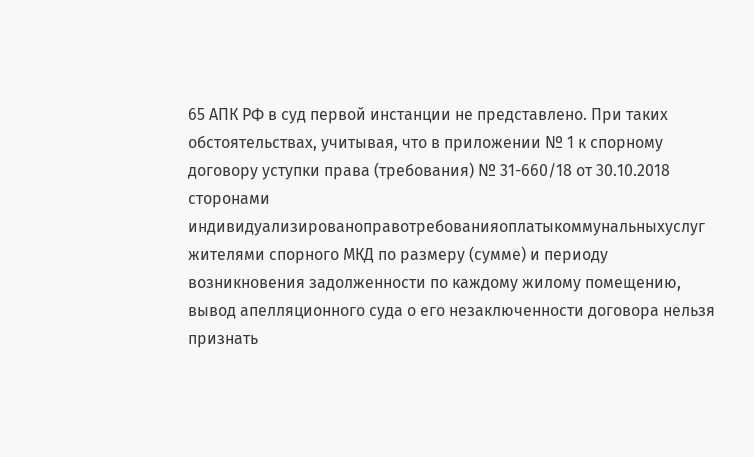65 АПК РФ в суд первой инстанции не представлено. При таких обстоятельствах, учитывая, что в приложении № 1 к спорному договору уступки права (требования) № 31-660/18 от 30.10.2018 сторонами индивидуализированоправотребованияоплатыкоммунальныхуслуг жителями спорного МКД по размеру (сумме) и периоду возникновения задолженности по каждому жилому помещению, вывод апелляционного суда о его незаключенности договора нельзя признать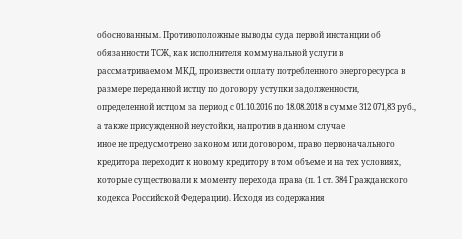обоснованным. Противоположные выводы суда первой инстанции об обязанности ТСЖ, как исполнителя коммунальной услуги в рассматриваемом МКД, произвести оплату потребленного энергоресурса в размере переданной истцу по договору уступки задолженности, определенной истцом за период с 01.10.2016 по 18.08.2018 в сумме 312 071,83 руб., а также присужденной неустойки, напротив в данном случае
иное не предусмотрено законом или договором, право первоначального кредитора переходит к новому кредитору в том объеме и на тех условиях, которые существовали к моменту перехода права (п. 1 ст. 384 Гражданского кодекса Российской Федерации). Исходя из содержания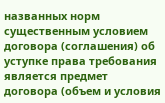названных норм существенным условием договора (соглашения) об уступке права требования является предмет договора (объем и условия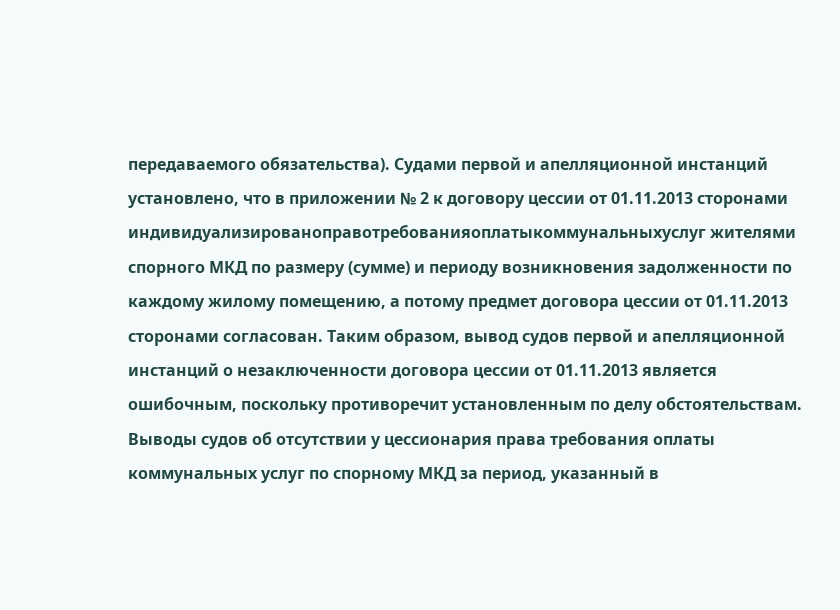передаваемого обязательства). Судами первой и апелляционной инстанций установлено, что в приложении № 2 к договору цессии от 01.11.2013 сторонами индивидуализированоправотребованияоплатыкоммунальныхуслуг жителями спорного МКД по размеру (сумме) и периоду возникновения задолженности по каждому жилому помещению, а потому предмет договора цессии от 01.11.2013 сторонами согласован. Таким образом, вывод судов первой и апелляционной инстанций о незаключенности договора цессии от 01.11.2013 является ошибочным, поскольку противоречит установленным по делу обстоятельствам. Выводы судов об отсутствии у цессионария права требования оплаты коммунальных услуг по спорному МКД за период, указанный в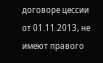договоре цессии от 01.11.2013, не имеют правого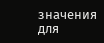значения для